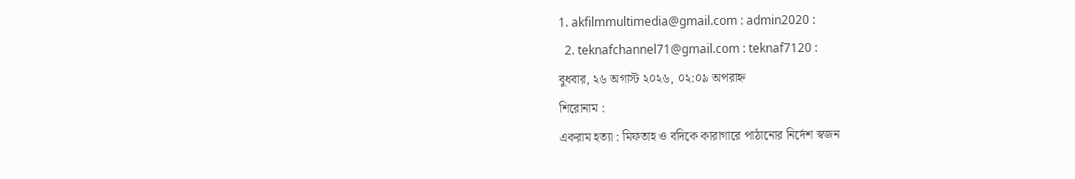1. akfilmmultimedia@gmail.com : admin2020 :
  2. teknafchannel71@gmail.com : teknaf7120 :
বুধবার, ২৬ অগাস্ট ২০২৬, ০২:০৯ অপরাহ্ন
শিরোনাম :
একরাম হত্যা : মিফতাহ ও বদিকে কারাগারে পাঠানোর নির্দেশ স্বজন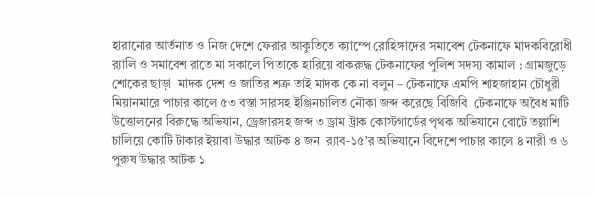হারানোর আর্তনাত ও নিজ দেশে ফেরার আকুতিতে ক্যাম্পে রোহিঙ্গাদের সমাবেশ টেকনাফে মাদকবিরোধী র‍্যালি ও সমাবেশ রাতে মা সকালে পিতাকে হারিয়ে বাকরুদ্ধ টেকনাফের পুলিশ সদস্য কামাল : গ্রামজুড়ে শোকের ছাড়া  মাদক দেশ ও জাতির শত্রু তাই মাদক কে না বলুন – টেকনাফে এমপি শাহজাহান চৌধুরী  মিয়ানমারে পাচার কালে ৫৩ বস্তা সারসহ ইঞ্জিনচালিত নৌকা জব্দ করেছে বিজিবি  টেকনাফে অবৈধ মাটি উত্তোলনের বিরুদ্ধে অভিযান, ড্রেজারসহ জব্দ ৩ ড্রাম ট্রাক কোস্টগার্ডের পৃথক অভিযানে বোটে তল্লাশি চালিয়ে কোটি টাকার ইয়াবা উদ্ধার আটক ৪ জন  র‍্যাব-১৫’র অভিযানে বিদেশে পাচার কালে ৪ নারী ও ৬ পুরুষ উদ্ধার আটক ১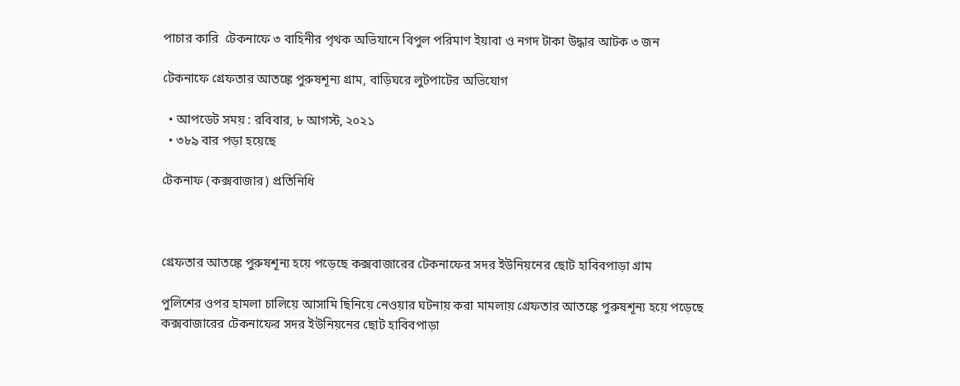পাচার কারি  টেকনাফে ৩ বাহিনীর পৃথক অভিযানে বিপুল পরিমাণ ইয়াবা ও নগদ টাকা উদ্ধার আটক ৩ জন

টেকনাফে গ্রেফতার আতঙ্কে পুরুষশূন্য গ্রাম, বাড়িঘরে লুটপাটের অভিযোগ

  • আপডেট সময় : রবিবার, ৮ আগস্ট, ২০২১
  • ৩৮৯ বার পড়া হয়েছে

টেকনাফ (কক্সবাজার) প্রতিনিধি



গ্রেফতার আতঙ্কে পুরুষশূন্য হয়ে পড়েছে কক্সবাজারের টেকনাফের সদর ইউনিয়নের ছোট হাবিবপাড়া গ্রাম

পুলিশের ওপর হামলা চালিয়ে আসামি ছিনিয়ে নেওয়ার ঘটনায় করা মামলায় গ্রেফতার আতঙ্কে পুরুষশূন্য হয়ে পড়েছে কক্সবাজারের টেকনাফের সদর ইউনিয়নের ছোট হাবিবপাড়া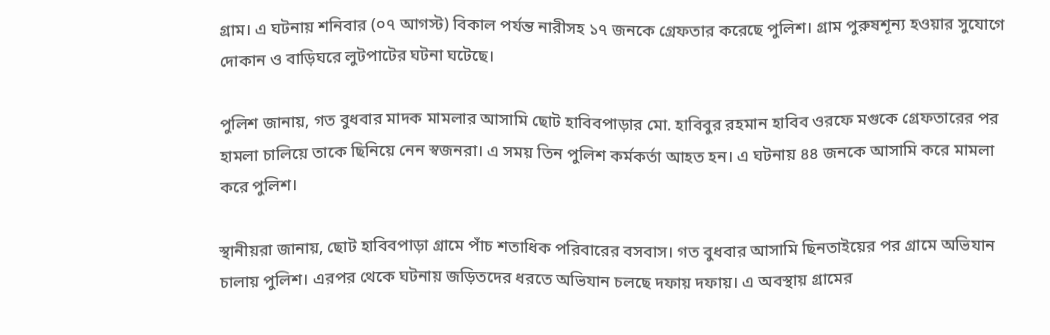গ্রাম। এ ঘটনায় শনিবার (০৭ আগস্ট) বিকাল পর্যন্ত নারীসহ ১৭ জনকে গ্রেফতার করেছে পুলিশ। গ্রাম পুরুষশূন্য হওয়ার সুযোগে দোকান ও বাড়িঘরে লুটপাটের ঘটনা ঘটেছে।

পুলিশ জানায়, গত বুধবার মাদক মামলার আসামি ছোট হাবিবপাড়ার মো. হাবিবুর রহমান হাবিব ওরফে মগুকে গ্রেফতারের পর হামলা চালিয়ে তাকে ছিনিয়ে নেন স্বজনরা। এ সময় তিন পুলিশ কর্মকর্তা আহত হন। এ ঘটনায় ৪৪ জনকে আসামি করে মামলা করে পুলিশ।

স্থানীয়রা জানায়, ছোট হাবিবপাড়া গ্রামে পাঁচ শতাধিক পরিবারের বসবাস। গত বুধবার আসামি ছিনতাইয়ের পর গ্রামে অভিযান চালায় পুলিশ। এরপর থেকে ঘটনায় জড়িতদের ধরতে অভিযান চলছে দফায় দফায়। এ অবস্থায় গ্রামের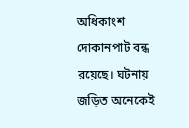অধিকাংশ দোকানপাট বন্ধ রয়েছে। ঘটনায় জড়িত অনেকেই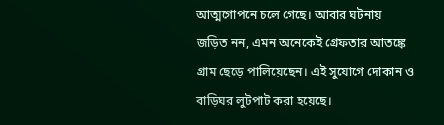আত্মগোপনে চলে গেছে। আবার ঘটনায় জড়িত নন, এমন অনেকেই গ্রেফতার আতঙ্কে গ্রাম ছেড়ে পালিয়েছেন। এই সুযোগে দোকান ও বাড়িঘর লুটপাট করা হয়েছে।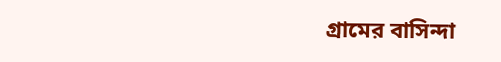গ্রামের বাসিন্দা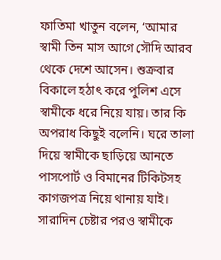ফাতিমা খাতুন বলেন, ‘আমার স্বামী তিন মাস আগে সৌদি আরব থেকে দেশে আসেন। শুক্রবার বিকালে হঠাৎ করে পুলিশ এসে স্বামীকে ধরে নিয়ে যায়। তার কি অপরাধ কিছুই বলেনি। ঘরে তালা দিয়ে স্বামীকে ছাড়িয়ে আনতে পাসপোর্ট ও বিমানের টিকিটসহ কাগজপত্র নিয়ে থানায় যাই। সারাদিন চেষ্টার পরও স্বামীকে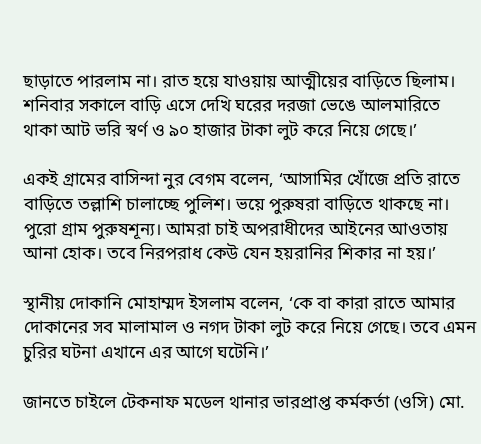ছাড়াতে পারলাম না। রাত হয়ে যাওয়ায় আত্মীয়ের বাড়িতে ছিলাম। শনিবার সকালে বাড়ি এসে দেখি ঘরের দরজা ভেঙে আলমারিতে থাকা আট ভরি স্বর্ণ ও ৯০ হাজার টাকা লুট করে নিয়ে গেছে।’

একই গ্রামের বাসিন্দা নুর বেগম বলেন, ‘আসামির খোঁজে প্রতি রাতে বাড়িতে তল্লাশি চালাচ্ছে পুলিশ। ভয়ে পুরুষরা বাড়িতে থাকছে না। পুরো গ্রাম পুরুষশূন্য। আমরা চাই অপরাধীদের আইনের আওতায় আনা হোক। তবে নিরপরাধ কেউ যেন হয়রানির শিকার না হয়।’

স্থানীয় দোকানি মোহাম্মদ ইসলাম বলেন, ‘কে বা কারা রাতে আমার দোকানের সব মালামাল ও নগদ টাকা লুট করে নিয়ে গেছে। তবে এমন চুরির ঘটনা এখানে এর আগে ঘটেনি।’

জানতে চাইলে টেকনাফ মডেল থানার ভারপ্রাপ্ত কর্মকর্তা (ওসি) মো.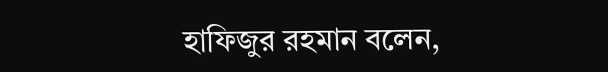হাফিজুর রহমান বলেন,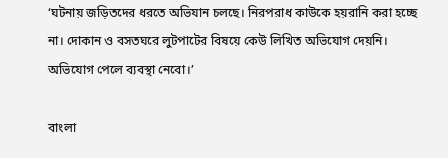‘ঘটনায় জড়িতদের ধরতে অভিযান চলছে। নিরপরাধ কাউকে হয়রানি করা হচ্ছে না। দোকান ও বসতঘরে লুটপাটের বিষয়ে কেউ লিখিত অভিযোগ দেয়নি। অভিযোগ পেলে ব্যবস্থা নেবো।’

বাংলা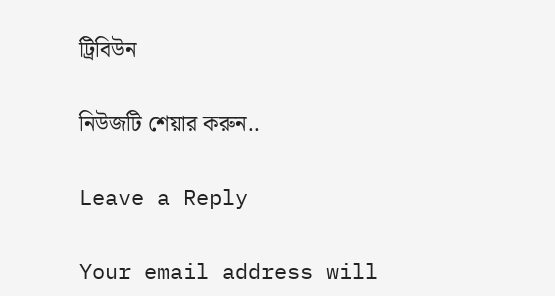ট্রিবিউন

নিউজটি শেয়ার করুন..

Leave a Reply

Your email address will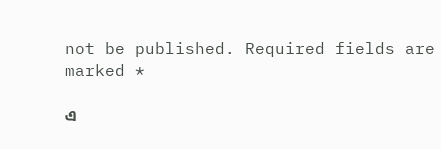not be published. Required fields are marked *

এ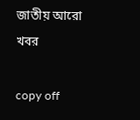জাতীয় আরো খবর

copy off